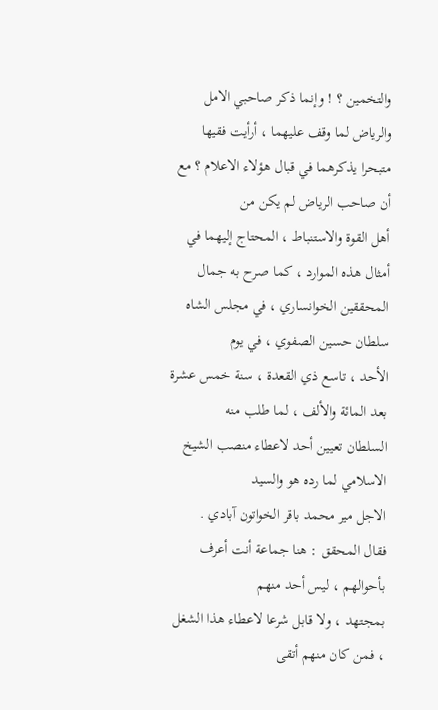والتخمين ؟ ! وإنما ذكر صاحبي الامل والرياض لما وقف عليهما ، أرأيت فقيها
متبحرا يذكرهما في قبال هؤلاء الاعلام ؟ مع أن صاحب الرياض لم يكن من
أهل القوة والاستنباط ، المحتاج إليهما في أمثال هذه الموارد ، كما صرح به جمال
المحققين الخوانساري ، في مجلس الشاه سلطان حسين الصفوي ، في يوم
الأحد ، تاسع ذي القعدة ، سنة خمس عشرة بعد المائة والألف ، لما طلب منه
السلطان تعيين أحد لاعطاء منصب الشيخ الاسلامي لما رده هو والسيد
الاجل مير محمد باقر الخواتون آبادي .
فقال المحقق : هنا جماعة أنت أعرف بأحوالهم ، ليس أحد منهم
بمجتهد ، ولا قابل شرعا لاعطاء هذا الشغل ، فمن كان منهم أتقى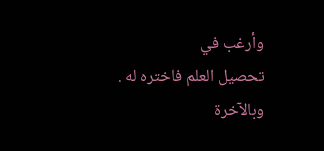وأرغب في
تحصيل العلم فاختره له .
وبالآخرة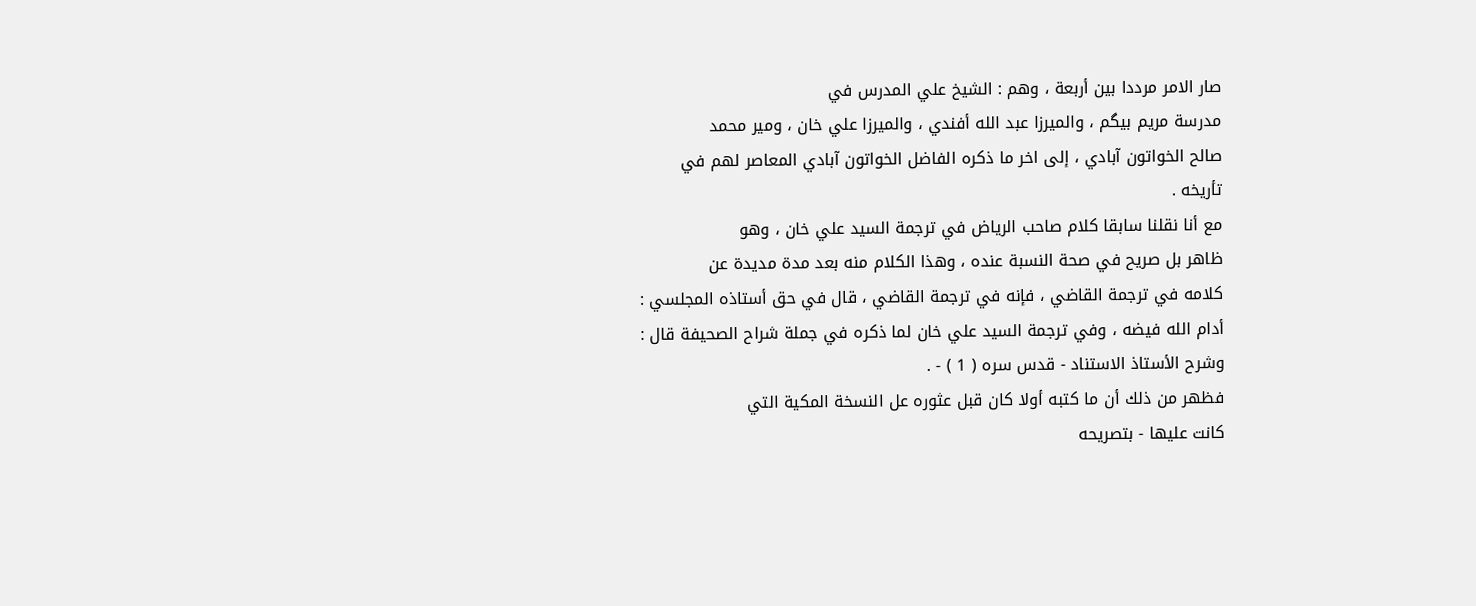صار الامر مرددا بين أربعة ، وهم : الشيخ علي المدرس في
مدرسة مريم بيگم ، والميرزا عبد الله أفندي ، والميرزا علي خان ، ومير محمد
صالح الخواتون آبادي ، إلى اخر ما ذكره الفاضل الخواتون آبادي المعاصر لهم في
تأريخه .
مع أنا نقلنا سابقا كلام صاحب الرياض في ترجمة السيد علي خان ، وهو
ظاهر بل صريح في صحة النسبة عنده ، وهذا الكلام منه بعد مدة مديدة عن
كلامه في ترجمة القاضي ، فإنه في ترجمة القاضي ، قال في حق أستاذه المجلسي :
أدام الله فيضه ، وفي ترجمة السيد علي خان لما ذكره في جملة شراح الصحيفة قال :
وشرح الأستاذ الاستناد - قدس سره ( 1 ) - .
فظهر من ذلك أن ما كتبه أولا كان قبل عثوره عل النسخة المكية التي
كانت عليها - بتصريحه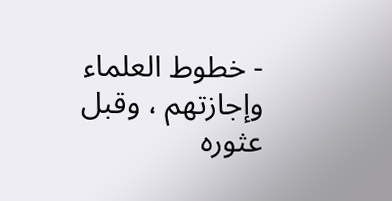- خطوط العلماء وإجازتهم ، وقبل عثوره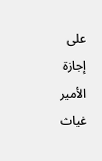على إجازة الأمير
غياث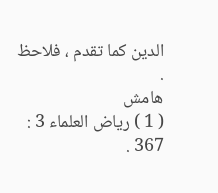الدين كما تقدم ، فلاحظ .
هامش
( 1 ) رياض العلماء 3 : 367 .